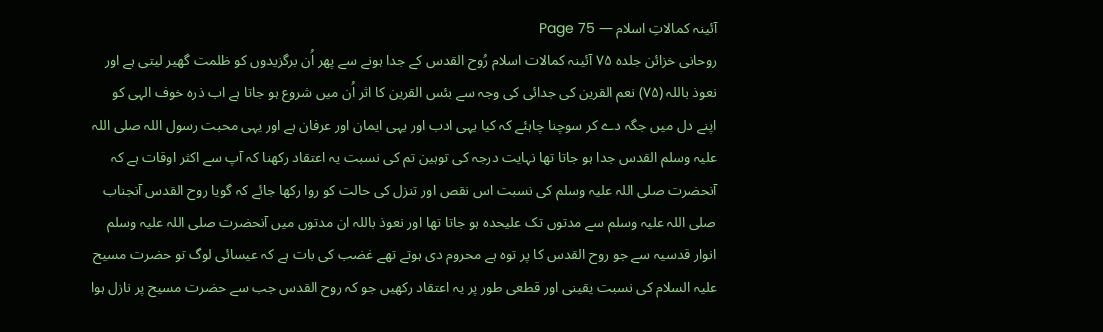آئینہ کمالاتِ اسلام — Page 75
روحانی خزائن جلده ۷۵ آئینہ کمالات اسلام رُوح القدس کے جدا ہونے سے پھر اُن برگزیدوں کو ظلمت گھیر لیتی ہے اور نعوذ باللہ (۷۵) نعم القرین کی جدائی کی وجہ سے بئس القرین کا اثر اُن میں شروع ہو جاتا ہے اب ذرہ خوف الہی کو اپنے دل میں جگہ دے کر سوچنا چاہئے کہ کیا یہی ادب اور یہی ایمان اور عرفان ہے اور یہی محبت رسول اللہ صلی اللہ علیہ وسلم القدس جدا ہو جاتا تھا نہایت درجہ کی توہین تم کی نسبت یہ اعتقاد رکھنا کہ آپ سے اکثر اوقات ہے کہ آنحضرت صلی اللہ علیہ وسلم کی نسبت اس نقص اور تنزل کی حالت کو روا رکھا جائے کہ گویا روح القدس آنجناب صلی اللہ علیہ وسلم سے مدتوں تک علیحدہ ہو جاتا تھا اور نعوذ باللہ ان مدتوں میں آنحضرت صلی اللہ علیہ وسلم انوار قدسیہ سے جو روح القدس کا پر توہ ہے محروم دی ہوتے تھے غضب کی بات ہے کہ عیسائی لوگ تو حضرت مسیح علیہ السلام کی نسبت یقینی اور قطعی طور پر یہ اعتقاد رکھیں جو کہ روح القدس جب سے حضرت مسیح پر نازل ہوا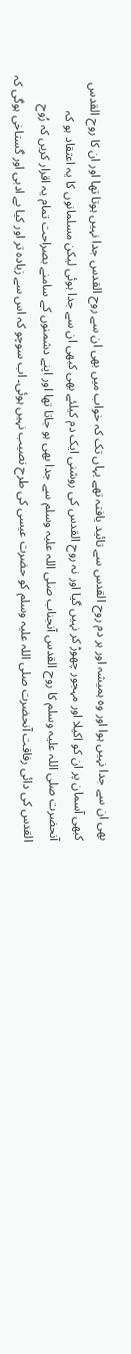بھی ان سے جدا نہیں ہوا اور وہ ہمیشہ اور ہر دم روح القدس سے تائید یافتہ تھے یہاں تک کہ خواب میں بھی ان سے روح القدس جدا نہیں ہوتا تھا اور ان کا روح القدس کبھی آسمان پر ان کو اکیلا اور مہجور چھوڑ کر نہیں گیا اور نہ روح القدس کی روشنی ایک دم کیلئے بھی کبھی ان سے جدا ہوئی لیکن مسلمانوں کا یہ اعتقاد ہو کہ آنحضرت صلی اللہ علیہ وسلم کا روح القدس آنجناب صلی اللہ علیہ وسلم سے جدا بھی ہو جاتا تھا اور اپنے دشمنوں کے سامنے بصراحت تمام یہ اقرار کریں کہ رُوح القدس کی دائی رفاقت آنحضرت صلی اللہ علیہ وسلم کو حضرت عیسی کی طرح نصیب نہیں ہوئی۔ اب سوچو کہ اس سے زیادہ تر اور کیا بے ادبی اور گستاخی ہوگی کہ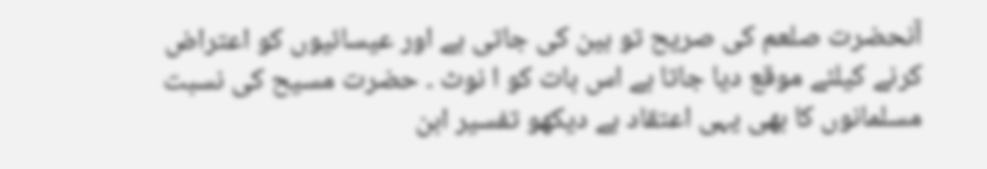آنحضرت صلعم کی صریح تو ہین کی جاتی ہے اور عیسائیوں کو اعتراض کرنے کیلئے موقع دیا جاتا ہے اس بات کو ا نوٹ ۔ حضرت مسیح کی نسبت مسلمانوں کا بھی یہی اعتقاد ہے دیکھو تفسیر ابن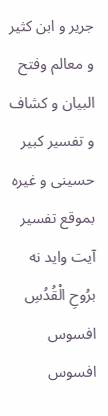جریر و ابن کثیر و معالم وفتح البیان و کشاف و تفسیر کبیر حسینی و غیره بموقع تفسیر آیت وايد نه برُوحِ الْقُدُسِ افسوس افسوس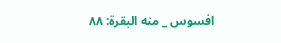افسوس _ منه البقرة: ٨٨